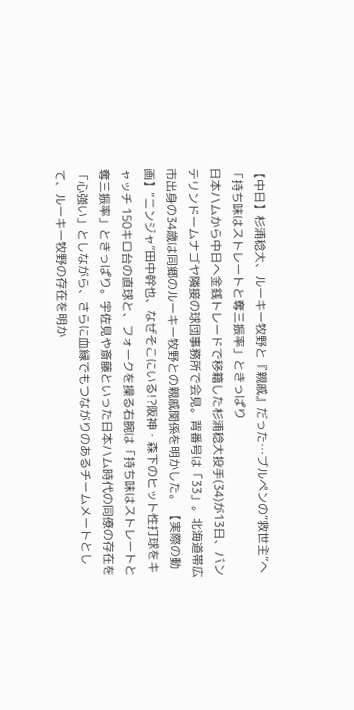【中日】杉浦稔大、ルーキー牧野と『親戚』だった…ブルペンの“救世主”へ「持ち味はストレートと奪三振率」ときっぱり
日本ハムから中日へ金銭トレードで移籍した杉浦稔大投手(34)が13日、バンテリンドームナゴヤ隣接の球団事務所で会見。背番号は「33」。北海道帯広市出身の34歳は同郷のルーキー牧野との親戚関係を明かした。 【実際の動画】“ニンジャ”田中幹也、なぜそこにいる!?阪神・森下のヒット性打球をキャッチ 150キロ台の直球と、フォークを操る右腕は「持ち味はストレートと奪三振率」ときっぱり。宇佐見や斎藤といった日本ハム時代の同僚の存在を「心強い」としながら、さらに血縁でもつながりのあるチームメートとして、ルーキー牧野の存在を明か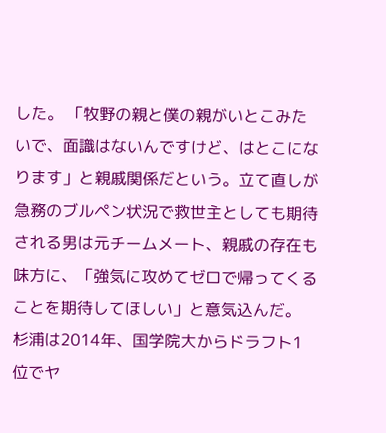した。 「牧野の親と僕の親がいとこみたいで、面識はないんですけど、はとこになります」と親戚関係だという。立て直しが急務のブルペン状況で救世主としても期待される男は元チームメート、親戚の存在も味方に、「強気に攻めてゼロで帰ってくることを期待してほしい」と意気込んだ。 杉浦は2014年、国学院大からドラフト1位でヤ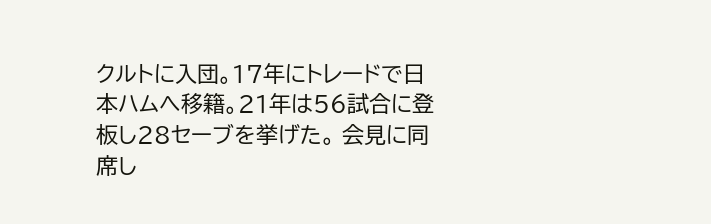クルトに入団。17年にトレードで日本ハムへ移籍。21年は56試合に登板し28セーブを挙げた。 会見に同席し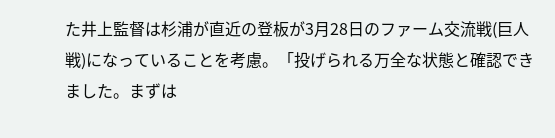た井上監督は杉浦が直近の登板が3月28日のファーム交流戦(巨人戦)になっていることを考慮。「投げられる万全な状態と確認できました。まずは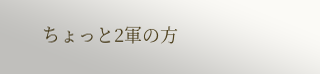ちょっと2軍の方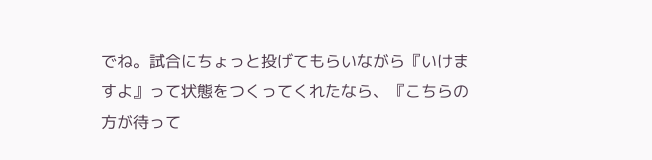でね。試合にちょっと投げてもらいながら『いけますよ』って状態をつくってくれたなら、『こちらの方が待って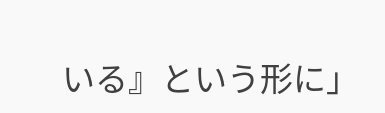いる』という形に」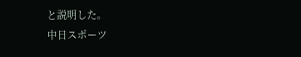と説明した。
中日スポーツ